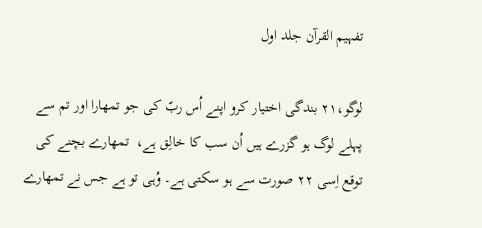تفہیم القرآن جلد اول

لوگو،۲۱ بندگی اختیار کرو اپنے اُس ربّ کی جو تمھارا اور تم سے پہلے لوگ ہو گزرے ہیں اُن سب کا خالِق ہے،  تمھارے بچنے کی توقع اِسی ۲۲ صورت سے ہو سکتی ہے۔ وُہی تو ہے جس نے تمھارے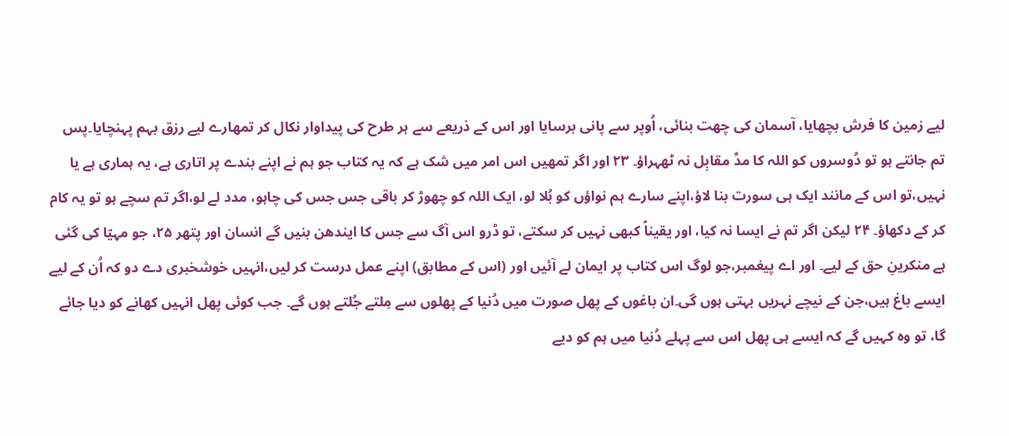لیے زمین کا فرش بچھایا، آسمان کی چھت بنائی، اُوپر سے پانی برسایا اور اس کے ذریعے سے ہر طرح کی پیداوار نکال کر تمھارے لیے رزق بہم پہنچایا۔پس تم جانتے ہو تو دُوسروں کو اللہ کا مدِّ مقابِل نہ ٹھہراؤ۔ ۲۳ اور اگر تمھیں اس امر میں شک ہے کہ یہ کتاب جو ہم نے اپنے بندے پر اتاری ہے، یہ ہماری ہے یا نہیں،تو اس کے مانند ایک ہی سورت بنا لاؤ،اپنے سارے ہم نواؤں کو بُلا لو، ایک اللہ کو چھوڑ کر باقی جس جس کی چاہو، مدد لے لو،اگر تم سچے ہو تو یہ کام کر کے دکھاؤ۔ ۲۴ لیکن اگر تم نے ایسا نہ کیا، اور یقیناً کبھی نہیں کر سکتے، تو ڈرو اس آگ سے جس کا ایندھن بنیں گے انسان اور پتھر ۲۵، جو مہیّا کی گئی ہے منکرینِ حق کے لیے۔ اور اے پیغمبر،جو لوگ اس کتاب پر ایمان لے آئیں اور (اس کے مطابق) اپنے عمل درست کر لیں،انہیں خوشخبری دے دو کہ اُن کے لیے ایسے باغ ہیں،جن کے نیچے نہریں بہتی ہوں گی۔ان باغوں کے پھل صورت میں دُنیا کے پھلوں سے مِلتے جُلتے ہوں گے۔ جب کوئی پھل انہیں کھانے کو دیا جائے گا، تو وہ کہیں گے کہ ایسے ہی پھل اس سے پہلے دُنیا میں ہم کو دیے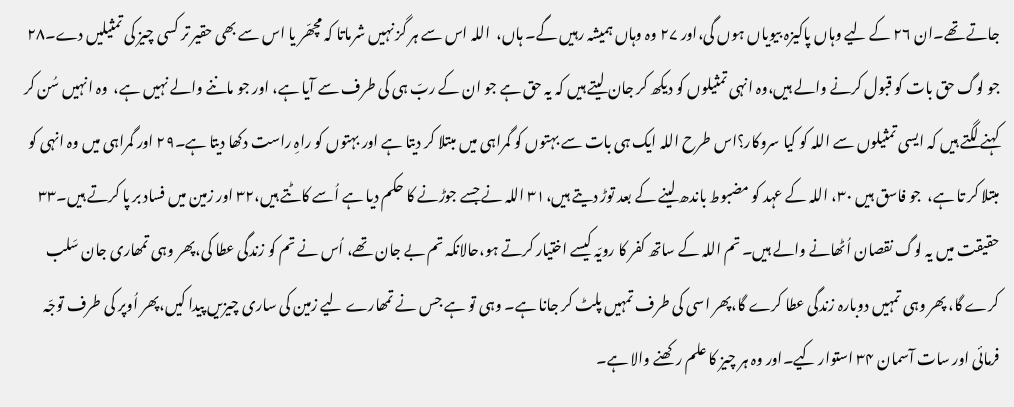جاتے تھے۔ان ۲۶ کے لیے وہاں پاکیزہ بیویاں ہوں گی،اور ۲۷ وہ وہاں ہمیشہ رہیں گے۔ ہاں،  اللہ اس سے ہر گز نہیں شرماتا کہ مچھّر یا اس سے بھی حقیر تر کسی چیز کی تمثیلیں دے۔۲۸ جو لوگ حق بات کو قبول کرنے والے ہیں،وہ انہی تمثیلوں کو دیکھ کر جان لیتے ہیں کہ یہ حق ہے جو ان کے ربّ ہی کی طرف سے آیا ہے، اور جو ماننے والے نہیں ہے،  وہ انہیں سُن کر کہنے لگتے ہیں کہ ایسی تمثیلوں سے اللہ کو کیا سروکار؟اس طرح اللہ ایک ہی بات سے بہتوں کو گمراہی میں مبتلا کر دیتا ہے اور بہتوں کو راہِ راست دکھا دیتا ہے۔۲۹ اور گمراہی میں وہ انہی کو مبتلا کر تا ہے،  جو فاسق ہیں ۳۰، اللہ کے عہد کو مضبوط باندھ لینے کے بعد توڑ دیتے ہیں،۳۱ اللہ نے جسے جوڑنے کا حکم دیا ہے اُسے کاٹتے ہیں،۳۲ اور زمین میں فساد بر پا کرتے ہیں۔۳۳ حقیقت میں یہ لوگ نقصان اُٹھانے والے ہیں۔ تم اللہ کے ساتھ کفر کا رویّہ کیسے اختیار کرتے ہو،حالانکہ تم بے جان تھے، اُس نے تم کو زندگی عطا کی،پھر وہی تمھاری جان سَلب کرے گا، پھر وہی تمہیں دوبارہ زندگی عطا کرے گا،پھر اسی کی طرف تمہیں پلٹ کر جانا ہے۔ وہی تو ہے جس نے تمھارے لیے زمین کی ساری چیزیں پیدا کیں،پھر اُوپر کی طرف توجّہ فرمائی اور سات آسمان ۳۴ استوار کیے۔اور وہ ہر چیز کا علم رکھنے والا ہے۔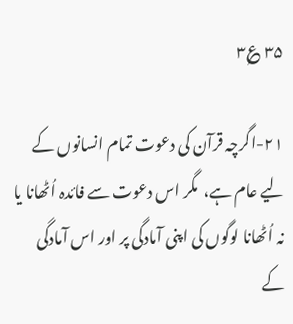۳۵ ؏۳

۲۱-اگرچہ قرآن کی دعوت تمام انسانوں کے لیے عام ہے،  مگر اس دعوت سے فائدہ اُٹھانا یا نہ اُٹھانا لوگوں کی اپنی آمادگی پر اور اس آمادگی کے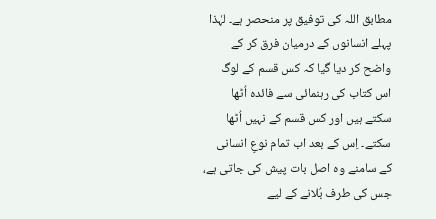مطابق اللہ کی توفیق پر منحصر ہے۔ لہٰذا پہلے انسانوں کے درمیان فرق کر کے واضح کر دیا گیا کہ کس قسم کے لوگ اس کتاب کی رہنمائی سے فائدہ اُٹھا سکتے ہیں اور کس قسم کے نہیں اُٹھا سکتے۔ اِس کے بعد اب تمام نوعِ انسانی کے سامنے وہ اصل بات پیش کی جاتی ہے،  جس کی طرف بُلانے کے لیے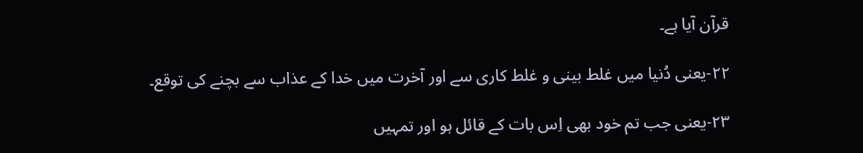قرآن آیا ہے۔

۲۲-یعنی دُنیا میں غلط بینی و غلط کاری سے اور آخرت میں خدا کے عذاب سے بچنے کی توقع۔

۲۳-یعنی جب تم خود بھی اِس بات کے قائل ہو اور تمہیں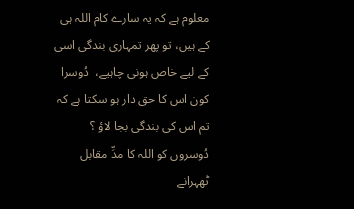معلوم ہے کہ یہ سارے کام اللہ ہی کے ہیں، تو پھر تمہاری بندگی اسی کے لیے خاص ہونی چاہیے،  دُوسرا کون اس کا حق دار ہو سکتا ہے کہ تم اس کی بندگی بجا لاؤ ؟ دُوسروں کو اللہ کا مدِّ مقابل ٹھہرانے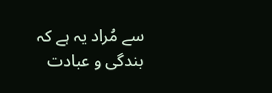سے مُراد یہ ہے کہ بندگی و عبادت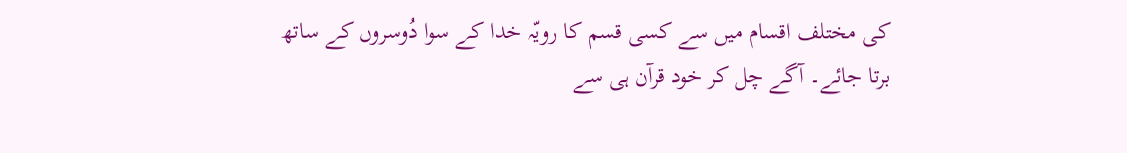کی مختلف اقسام میں سے کسی قسم کا رویّہ خدا کے سوا دُوسروں کے ساتھ برتا جائے۔ آگے چل کر خود قرآن ہی سے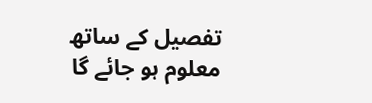تفصیل کے ساتھ معلوم ہو جائے گا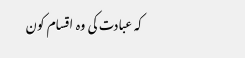کہ عبادت کی وہ اقسام کون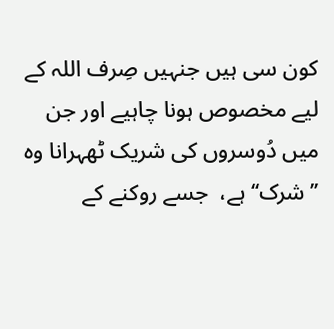کون سی ہیں جنہیں صِرف اللہ کے لیے مخصوص ہونا چاہیے اور جن میں دُوسروں کی شریک ٹھہرانا وہ ’’ شرک‘‘ ہے،  جسے روکنے کے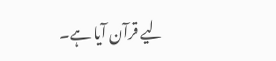لیے قرآن آیا ہے۔